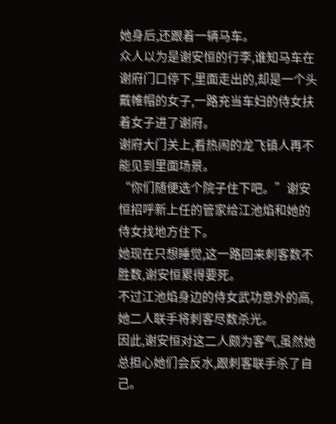她身后,还跟着一辆马车。
众人以为是谢安恒的行李,谁知马车在谢府门口停下,里面走出的,却是一个头戴帷帽的女子,一路充当车妇的侍女扶着女子进了谢府。
谢府大门关上,看热闹的龙飞镇人再不能见到里面场景。
“你们随便选个院子住下吧。”谢安恒招呼新上任的管家给江池焰和她的侍女找地方住下。
她现在只想睡觉,这一路回来刺客数不胜数,谢安恒累得要死。
不过江池焰身边的侍女武功意外的高,她二人联手将刺客尽数杀光。
因此,谢安恒对这二人颇为客气,虽然她总担心她们会反水,跟刺客联手杀了自己。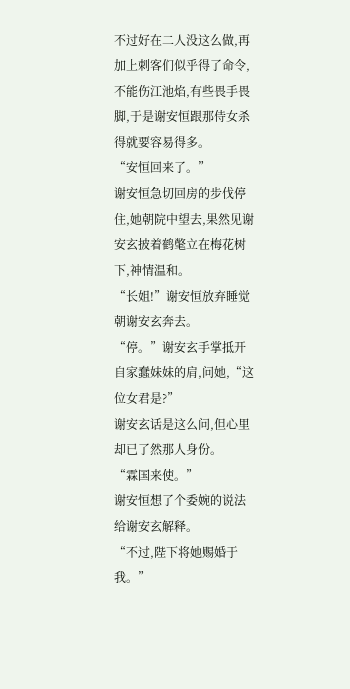不过好在二人没这么做,再加上刺客们似乎得了命令,不能伤江池焰,有些畏手畏脚,于是谢安恒跟那侍女杀得就要容易得多。
“安恒回来了。”
谢安恒急切回房的步伐停住,她朝院中望去,果然见谢安玄披着鹤氅立在梅花树下,神情温和。
“长姐!”谢安恒放弃睡觉朝谢安玄奔去。
“停。”谢安玄手掌抵开自家蠢妹妹的肩,问她,“这位女君是?”
谢安玄话是这么问,但心里却已了然那人身份。
“霖国来使。”
谢安恒想了个委婉的说法给谢安玄解释。
“不过,陛下将她赐婚于我。”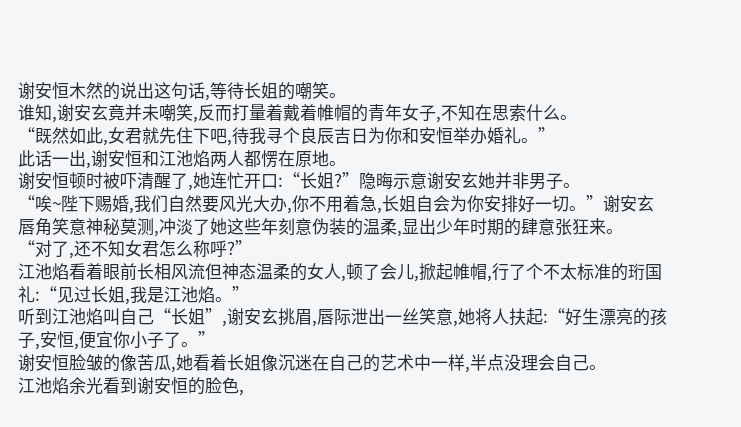谢安恒木然的说出这句话,等待长姐的嘲笑。
谁知,谢安玄竟并未嘲笑,反而打量着戴着帷帽的青年女子,不知在思索什么。
“既然如此,女君就先住下吧,待我寻个良辰吉日为你和安恒举办婚礼。”
此话一出,谢安恒和江池焰两人都愣在原地。
谢安恒顿时被吓清醒了,她连忙开口:“长姐?”隐晦示意谢安玄她并非男子。
“唉~陛下赐婚,我们自然要风光大办,你不用着急,长姐自会为你安排好一切。”谢安玄唇角笑意神秘莫测,冲淡了她这些年刻意伪装的温柔,显出少年时期的肆意张狂来。
“对了,还不知女君怎么称呼?”
江池焰看着眼前长相风流但神态温柔的女人,顿了会儿,掀起帷帽,行了个不太标准的珩国礼:“见过长姐,我是江池焰。”
听到江池焰叫自己“长姐”,谢安玄挑眉,唇际泄出一丝笑意,她将人扶起:“好生漂亮的孩子,安恒,便宜你小子了。”
谢安恒脸皱的像苦瓜,她看着长姐像沉迷在自己的艺术中一样,半点没理会自己。
江池焰余光看到谢安恒的脸色,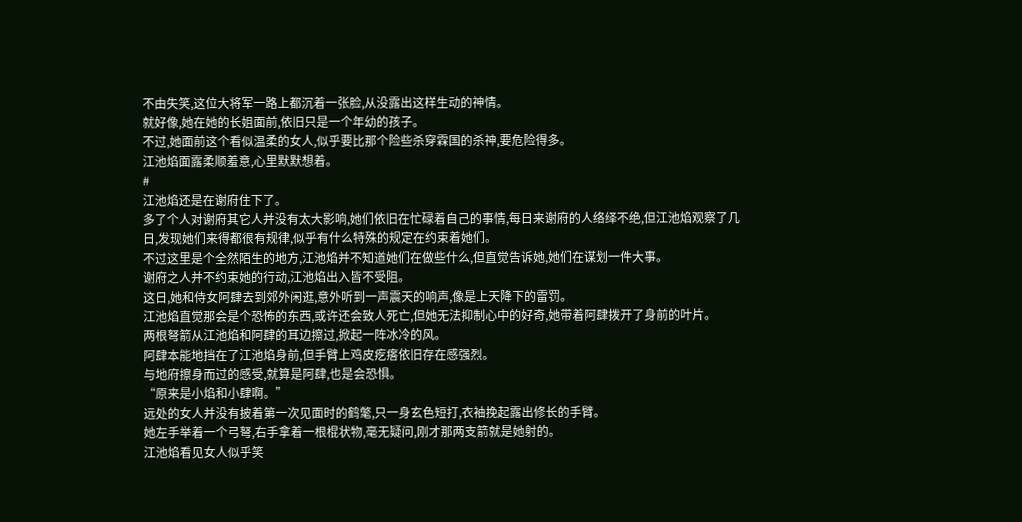不由失笑,这位大将军一路上都沉着一张脸,从没露出这样生动的神情。
就好像,她在她的长姐面前,依旧只是一个年幼的孩子。
不过,她面前这个看似温柔的女人,似乎要比那个险些杀穿霖国的杀神,要危险得多。
江池焰面露柔顺羞意,心里默默想着。
#
江池焰还是在谢府住下了。
多了个人对谢府其它人并没有太大影响,她们依旧在忙碌着自己的事情,每日来谢府的人络绎不绝,但江池焰观察了几日,发现她们来得都很有规律,似乎有什么特殊的规定在约束着她们。
不过这里是个全然陌生的地方,江池焰并不知道她们在做些什么,但直觉告诉她,她们在谋划一件大事。
谢府之人并不约束她的行动,江池焰出入皆不受阻。
这日,她和侍女阿肆去到郊外闲逛,意外听到一声震天的响声,像是上天降下的雷罚。
江池焰直觉那会是个恐怖的东西,或许还会致人死亡,但她无法抑制心中的好奇,她带着阿肆拨开了身前的叶片。
两根弩箭从江池焰和阿肆的耳边擦过,掀起一阵冰冷的风。
阿肆本能地挡在了江池焰身前,但手臂上鸡皮疙瘩依旧存在感强烈。
与地府擦身而过的感受,就算是阿肆,也是会恐惧。
“原来是小焰和小肆啊。”
远处的女人并没有披着第一次见面时的鹤氅,只一身玄色短打,衣袖挽起露出修长的手臂。
她左手举着一个弓弩,右手拿着一根棍状物,毫无疑问,刚才那两支箭就是她射的。
江池焰看见女人似乎笑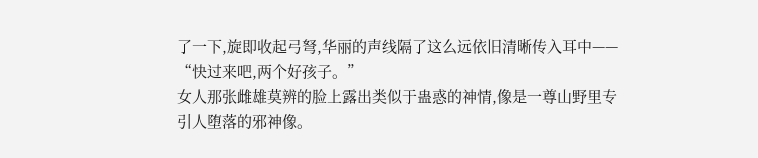了一下,旋即收起弓弩,华丽的声线隔了这么远依旧清晰传入耳中——
“快过来吧,两个好孩子。”
女人那张雌雄莫辨的脸上露出类似于蛊惑的神情,像是一尊山野里专引人堕落的邪神像。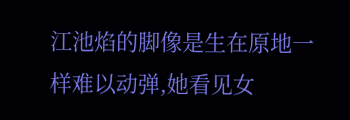江池焰的脚像是生在原地一样难以动弹,她看见女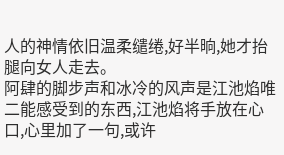人的神情依旧温柔缱绻,好半晌,她才抬腿向女人走去。
阿肆的脚步声和冰冷的风声是江池焰唯二能感受到的东西,江池焰将手放在心口,心里加了一句,或许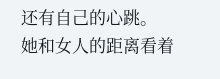还有自己的心跳。
她和女人的距离看着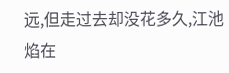远,但走过去却没花多久,江池焰在